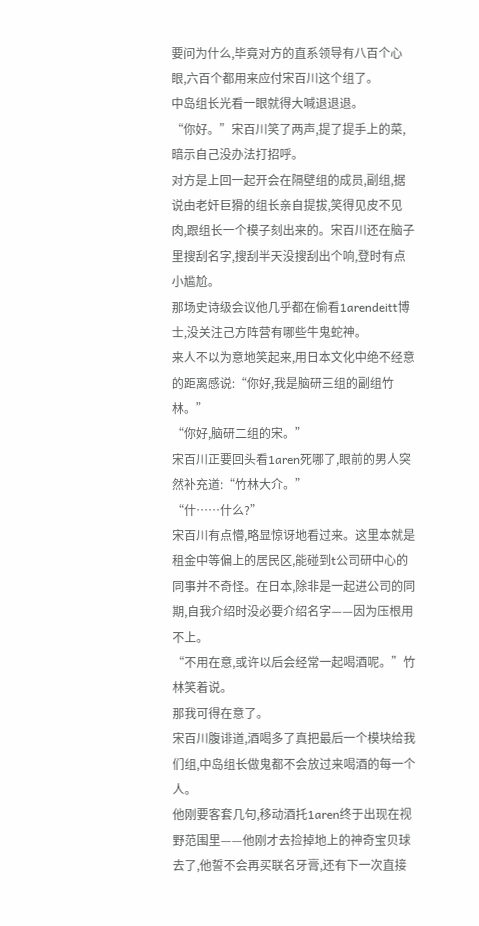要问为什么,毕竟对方的直系领导有八百个心眼,六百个都用来应付宋百川这个组了。
中岛组长光看一眼就得大喊退退退。
“你好。”宋百川笑了两声,提了提手上的菜,暗示自己没办法打招呼。
对方是上回一起开会在隔壁组的成员,副组,据说由老奸巨猾的组长亲自提拔,笑得见皮不见肉,跟组长一个模子刻出来的。宋百川还在脑子里搜刮名字,搜刮半天没搜刮出个响,登时有点小尴尬。
那场史诗级会议他几乎都在偷看1arendeitt博士,没关注己方阵营有哪些牛鬼蛇神。
来人不以为意地笑起来,用日本文化中绝不经意的距离感说:“你好,我是脑研三组的副组竹林。”
“你好,脑研二组的宋。”
宋百川正要回头看1aren死哪了,眼前的男人突然补充道:“竹林大介。”
“什……什么?”
宋百川有点懵,略显惊讶地看过来。这里本就是租金中等偏上的居民区,能碰到t公司研中心的同事并不奇怪。在日本,除非是一起进公司的同期,自我介绍时没必要介绍名字——因为压根用不上。
“不用在意,或许以后会经常一起喝酒呢。”竹林笑着说。
那我可得在意了。
宋百川腹诽道,酒喝多了真把最后一个模块给我们组,中岛组长做鬼都不会放过来喝酒的每一个人。
他刚要客套几句,移动酒托1aren终于出现在视野范围里——他刚才去捡掉地上的神奇宝贝球去了,他誓不会再买联名牙膏,还有下一次直接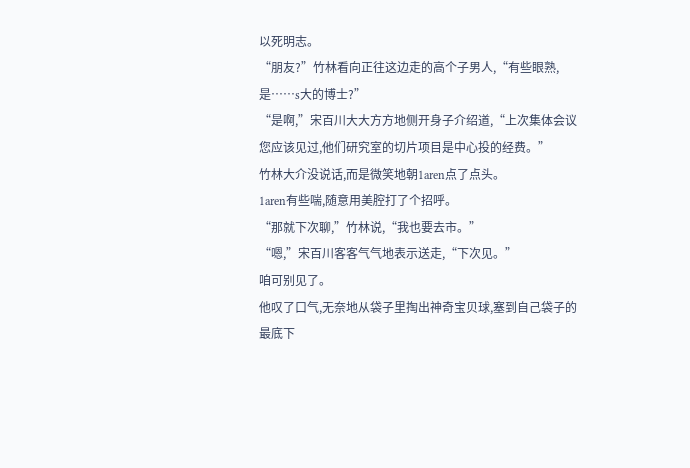以死明志。
“朋友?”竹林看向正往这边走的高个子男人,“有些眼熟,是……s大的博士?”
“是啊,”宋百川大大方方地侧开身子介绍道,“上次集体会议您应该见过,他们研究室的切片项目是中心投的经费。”
竹林大介没说话,而是微笑地朝1aren点了点头。
1aren有些喘,随意用美腔打了个招呼。
“那就下次聊,”竹林说,“我也要去市。”
“嗯,”宋百川客客气气地表示送走,“下次见。”
咱可别见了。
他叹了口气,无奈地从袋子里掏出神奇宝贝球,塞到自己袋子的最底下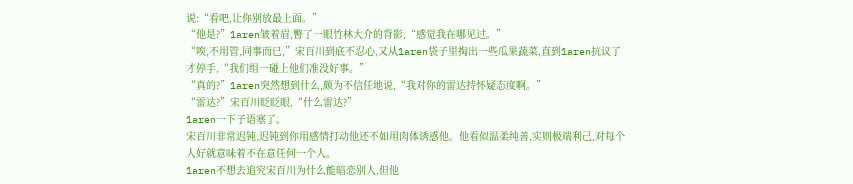说:“看吧,让你别放最上面。”
“他是?”1aren皱着眉,瞥了一眼竹林大介的背影,“感觉我在哪见过。”
“唉,不用管,同事而已,”宋百川到底不忍心,又从1aren袋子里掏出一些瓜果蔬菜,直到1aren抗议了才停手,“我们组一碰上他们准没好事。”
“真的?”1aren突然想到什么,颇为不信任地说,“我对你的雷达持怀疑态度啊。”
“雷达?”宋百川眨眨眼,“什么雷达?”
1aren一下子语塞了。
宋百川非常迟钝,迟钝到你用感情打动他还不如用肉体诱惑他。他看似温柔纯善,实则极端利己,对每个人好就意味着不在意任何一个人。
1aren不想去追究宋百川为什么能暗恋别人,但他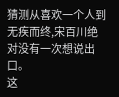猜测从喜欢一个人到无疾而终,宋百川绝对没有一次想说出口。
这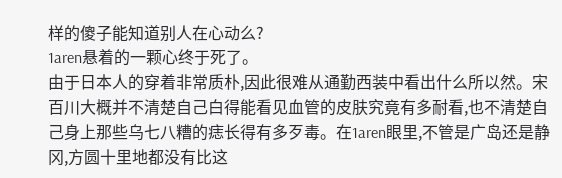样的傻子能知道别人在心动么?
1aren悬着的一颗心终于死了。
由于日本人的穿着非常质朴,因此很难从通勤西装中看出什么所以然。宋百川大概并不清楚自己白得能看见血管的皮肤究竟有多耐看,也不清楚自己身上那些乌七八糟的痣长得有多歹毒。在1aren眼里,不管是广岛还是静冈,方圆十里地都没有比这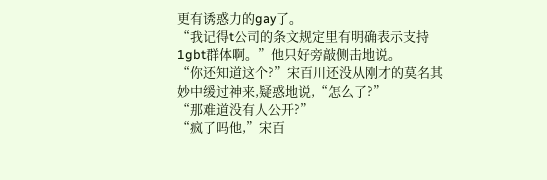更有诱惑力的gay了。
“我记得t公司的条文规定里有明确表示支持1gbt群体啊。”他只好旁敲侧击地说。
“你还知道这个?”宋百川还没从刚才的莫名其妙中缓过神来,疑惑地说,“怎么了?”
“那难道没有人公开?”
“疯了吗他,”宋百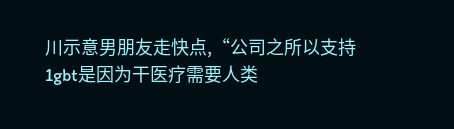川示意男朋友走快点,“公司之所以支持1gbt是因为干医疗需要人类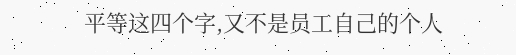平等这四个字,又不是员工自己的个人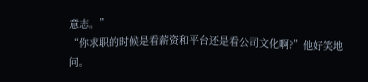意志。”
“你求职的时候是看薪资和平台还是看公司文化啊?”他好笑地问。